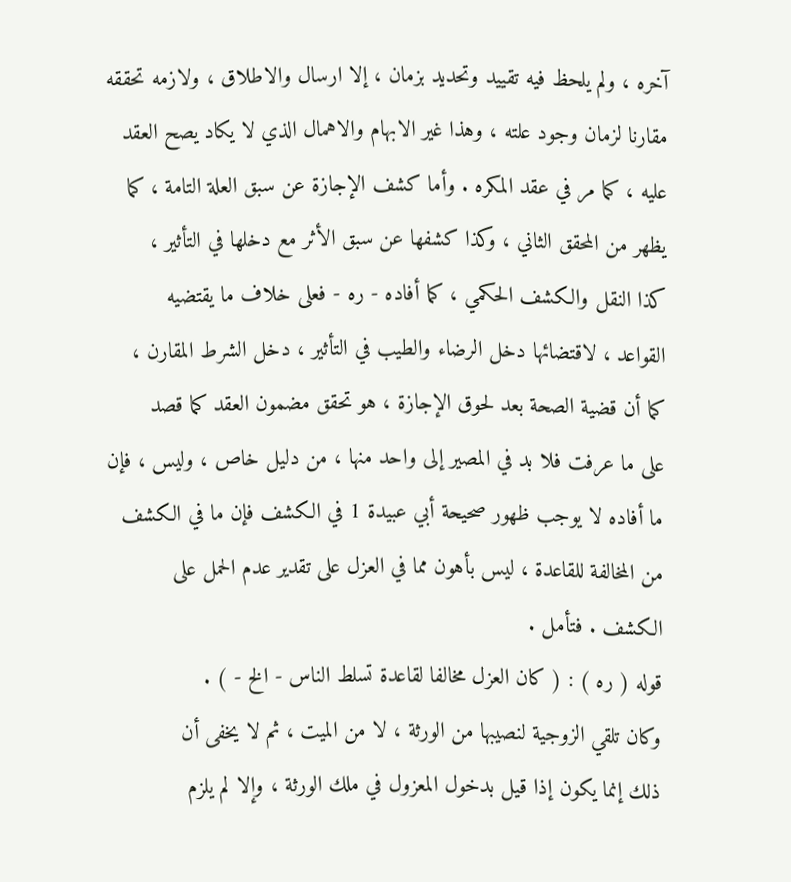آخره ، ولم يلحظ فيه تقييد وتحديد بزمان ، إلا ارسال والاطلاق ، ولازمه تحققه
مقارنا لزمان وجود علته ، وهذا غير الابهام والاهمال الذي لا يكاد يصح العقد
عليه ، كما مر في عقد المكره . وأما كشف الإجازة عن سبق العلة التامة ، كما
يظهر من المحقق الثاني ، وكذا كشفها عن سبق الأثر مع دخلها في التأثير ،
كذا النقل والكشف الحكمي ، كما أفاده - ره - فعلى خلاف ما يقتضيه
القواعد ، لاقتضائها دخل الرضاء والطيب في التأثير ، دخل الشرط المقارن ،
كما أن قضية الصحة بعد لحوق الإجازة ، هو تحقق مضمون العقد كما قصد
على ما عرفت فلا بد في المصير إلى واحد منها ، من دليل خاص ، وليس ، فإن
ما أفاده لا يوجب ظهور صحيحة أبي عبيدة 1 في الكشف فإن ما في الكشف
من المخالفة للقاعدة ، ليس بأهون مما في العزل على تقدير عدم الحمل على
الكشف . فتأمل .
قوله ( ره ) : ( كان العزل مخالفا لقاعدة تسلط الناس - الخ - ) .
وكان تلقي الزوجية لنصيبها من الورثة ، لا من الميت ، ثم لا يخفى أن
ذلك إنما يكون إذا قيل بدخول المعزول في ملك الورثة ، وإلا لم يلزم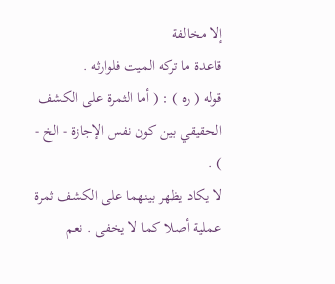إلا مخالفة
قاعدة ما تركه الميت فلوارثه .
قوله ( ره ) : ( أما الثمرة على الكشف الحقيقي بين كون نفس الإجازة - الخ - ) .
لا يكاد يظهر بينهما على الكشف ثمرة عملية أصلا كما لا يخفى . نعم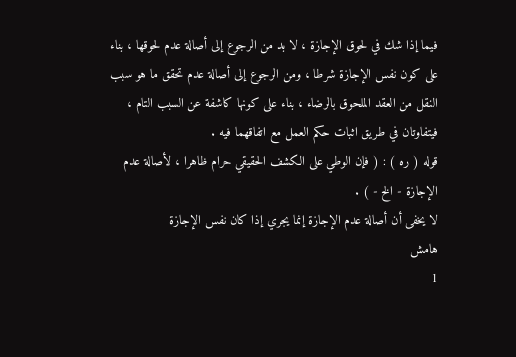فيما إذا شك في لحوق الإجازة ، لا بد من الرجوع إلى أصالة عدم لحوقها ، بناء
على كون نفس الإجازة شرطا ، ومن الرجوع إلى أصالة عدم تحقق ما هو سبب
النقل من العقد الملحوق بالرضاء ، بناء على كونها كاشفة عن السبب التام ،
فيتفاوتان في طريق اثبات حكم العمل مع اتفاقهما فيه .
قوله ( ره ) : ( فإن الوطي على الكشف الحقيقي حرام ظاهرا ، لأصالة عدم
الإجازة - الخ - ) .
لا يخفى أن أصالة عدم الإجازة إنما يجري إذا كان نفس الإجازة
هامش
1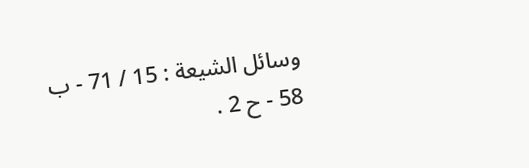وسائل الشيعة : 15 / 71 - ب 58 - ح 2 .